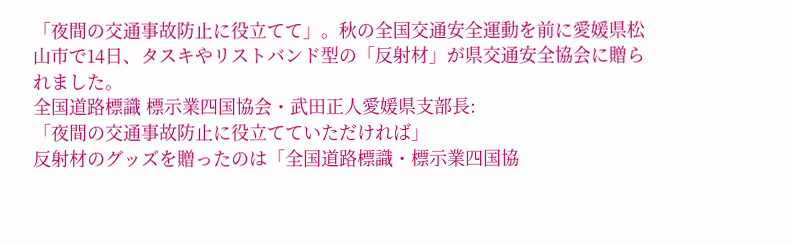「夜間の交通事故防止に役立てて」。秋の全国交通安全運動を前に愛媛県松山市で14日、タスキやリストバンド型の「反射材」が県交通安全協会に贈られました。
全国道路標識 標示業四国協会・武田正人愛媛県支部長:
「夜間の交通事故防止に役立てていただければ」
反射材のグッズを贈ったのは「全国道路標識・標示業四国協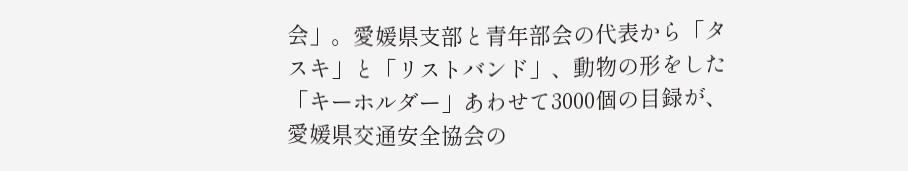会」。愛媛県支部と青年部会の代表から「タスキ」と「リストバンド」、動物の形をした「キーホルダー」あわせて3000個の目録が、愛媛県交通安全協会の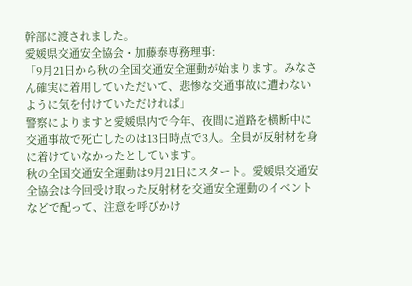幹部に渡されました。
愛媛県交通安全協会・加藤泰専務理事:
「9月21日から秋の全国交通安全運動が始まります。みなさん確実に着用していただいて、悲惨な交通事故に遭わないように気を付けていただければ」
警察によりますと愛媛県内で今年、夜間に道路を横断中に交通事故で死亡したのは13日時点で3人。全員が反射材を身に着けていなかったとしています。
秋の全国交通安全運動は9月21日にスタート。愛媛県交通安全協会は今回受け取った反射材を交通安全運動のイベントなどで配って、注意を呼びかけ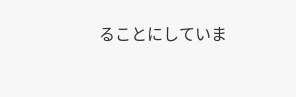ることにしていま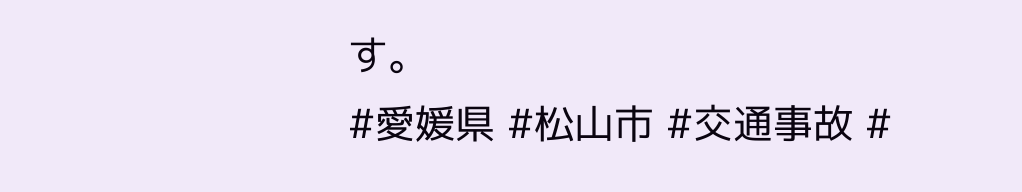す。
#愛媛県 #松山市 #交通事故 #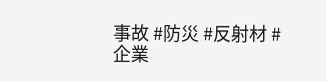事故 #防災 #反射材 #企業